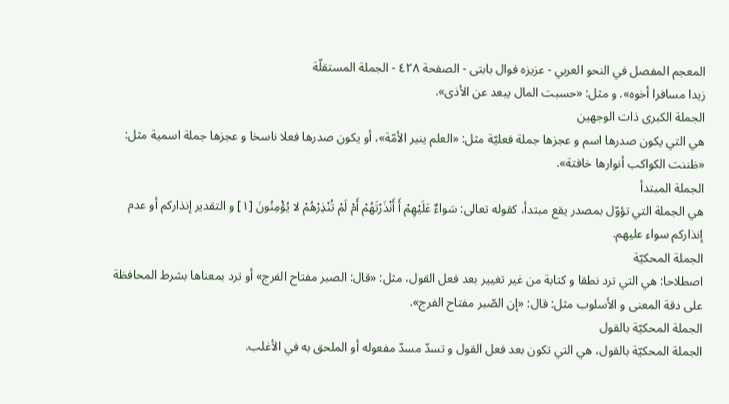المعجم المفصل في النحو العربي - عزیزه فوال بابتی - الصفحة ٤٢٨ - الجملة المستقلّة
زيدا مسافرا أخوه». و مثل: «حسبت المال يبعد عن الأذى».
الجملة الكبرى ذات الوجهين
هي التي يكون صدرها اسم و عجزها جملة فعليّة مثل: «العلم ينير الأمّة»، أو يكون صدرها فعلا ناسخا و عجزها جملة اسمية مثل: «ظننت الكواكب أنوارها خافتة».
الجملة المبتدأ
هي الجملة التي تؤوّل بمصدر يقع مبتدأ، كقوله تعالى: سَواءٌ عَلَيْهِمْ أَ أَنْذَرْتَهُمْ أَمْ لَمْ تُنْذِرْهُمْ لا يُؤْمِنُونَ [١] و التقدير إنذاركم أو عدم إنذاركم سواء عليهم.
الجملة المحكيّة
اصطلاحا: هي التي ترد نطقا و كتابة من غير تغيير بعد فعل القول، مثل: «قال: الصبر مفتاح الفرج» أو ترد بمعناها بشرط المحافظة على دقة المعنى و الأسلوب مثل: قال: «إن الصّبر مفتاح الفرج».
الجملة المحكيّة بالقول
الجملة المحكيّة بالقول، هي التي تكون بعد فعل القول و تسدّ مسدّ مفعوله أو الملحق به في الأغلب.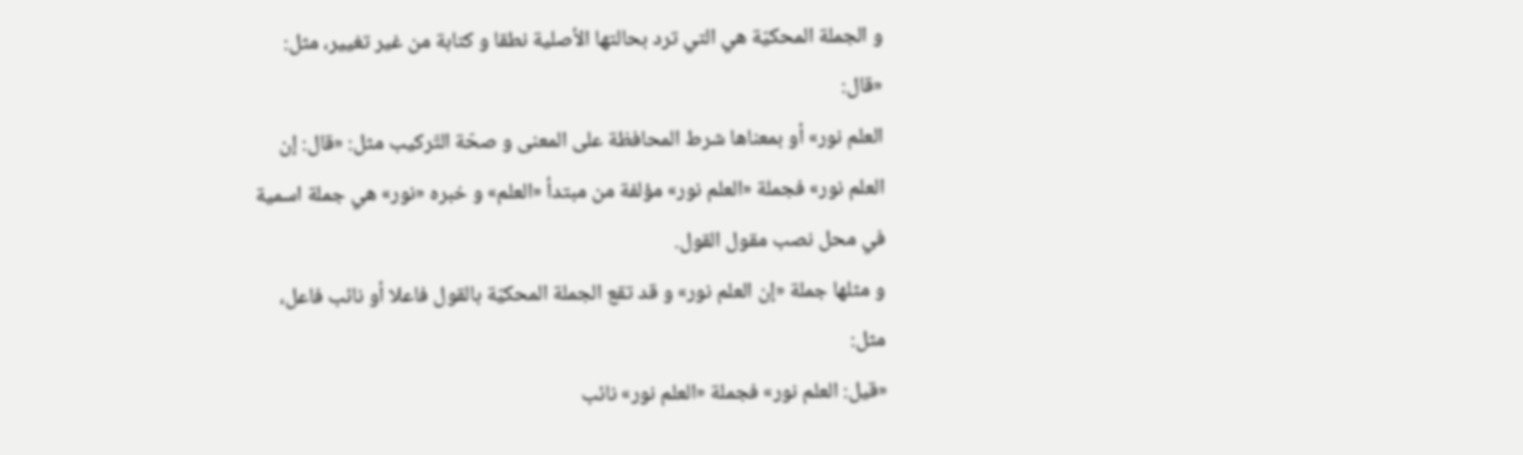و الجملة المحكيّة هي التي ترد بحالتها الأصلية نطقا و كتابة من غير تغيير، مثل: «قال:
العلم نور» أو بمعناها شرط المحافظة على المعنى و صحّة التّركيب مثل: «قال: إن العلم نور» فجملة «العلم نور» مؤلفة من مبتدأ «العلم» و خبره «نور» هي جملة اسمية في محل نصب مقول القول.
و مثلها جملة «إن العلم نور» و قد تقع الجملة المحكيّة بالقول فاعلا أو نائب فاعل، مثل:
«قيل: العلم نور» فجملة «العلم نور» نائب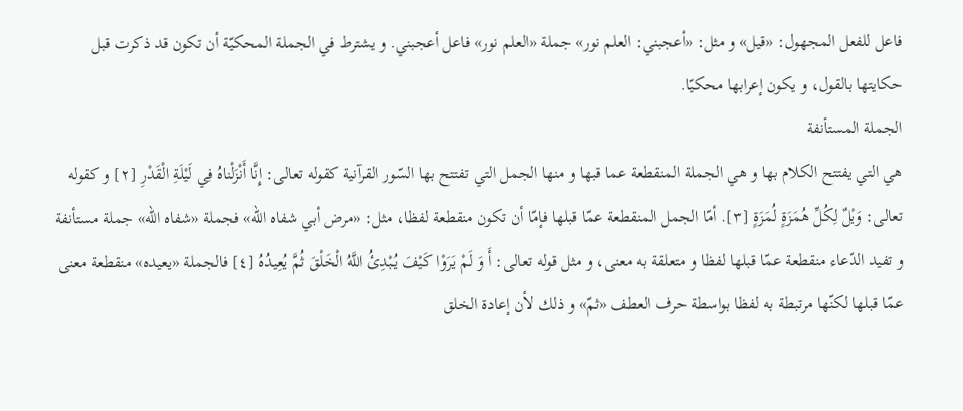فاعل للفعل المجهول: «قيل» و مثل: «أعجبني: العلم نور» جملة «العلم نور» فاعل أعجبني. و يشترط في الجملة المحكيّة أن تكون قد ذكرت قبل حكايتها بالقول، و يكون إعرابها محكيّا.
الجملة المستأنفة
هي التي يفتتح الكلام بها و هي الجملة المنقطعة عما قبها و منها الجمل التي تفتتح بها السّور القرآنية كقوله تعالى: إِنَّا أَنْزَلْناهُ فِي لَيْلَةِ الْقَدْرِ [٢] و كقوله تعالى: وَيْلٌ لِكُلِّ هُمَزَةٍ لُمَزَةٍ [٣]. أمّا الجمل المنقطعة عمّا قبلها فإمّا أن تكون منقطعة لفظا، مثل: «مرض أبي شفاه اللّه» فجملة «شفاه اللّه» جملة مستأنفة و تفيد الدّعاء منقطعة عمّا قبلها لفظا و متعلقة به معنى، و مثل قوله تعالى: أَ وَ لَمْ يَرَوْا كَيْفَ يُبْدِئُ اللَّهُ الْخَلْقَ ثُمَّ يُعِيدُهُ [٤] فالجملة «يعيده» منقطعة معنى عمّا قبلها لكنّها مرتبطة به لفظا بواسطة حرف العطف «ثمّ» و ذلك لأن إعادة الخلق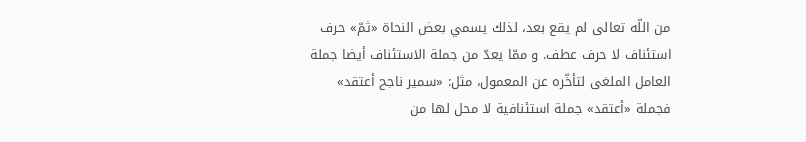من اللّه تعالى لم يقع بعد، لذلك يسمي بعض النحاة «ثمّ» حرف استئناف لا حرف عطف. و ممّا يعدّ من جملة الاستئناف أيضا جملة العامل الملغى لتأخّره عن المعمول، مثل: «سمير ناجح أعتقد» فجملة «أعتقد» جملة استئنافية لا محل لها من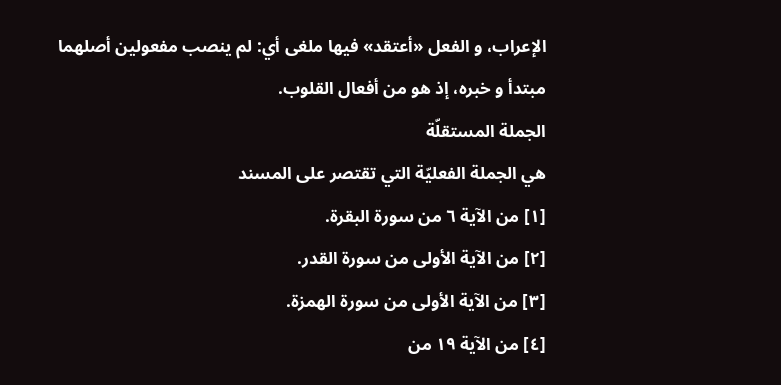الإعراب، و الفعل «أعتقد» فيها ملغى أي: لم ينصب مفعولين أصلهما مبتدأ و خبره، إذ هو من أفعال القلوب.
الجملة المستقلّة
هي الجملة الفعليّة التي تقتصر على المسند
[١] من الآية ٦ من سورة البقرة.
[٢] من الآية الأولى من سورة القدر.
[٣] من الآية الأولى من سورة الهمزة.
[٤] من الآية ١٩ من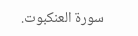سورة العنكبوت.